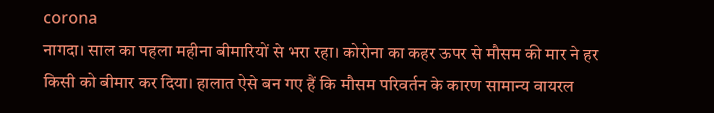corona
नागदा। साल का पहला महीना बीमारियों से भरा रहा। कोरोना का कहर ऊपर से मौसम की मार ने हर किसी को बीमार कर दिया। हालात ऐसे बन गए हैं कि मौसम परिवर्तन के कारण सामान्य वायरल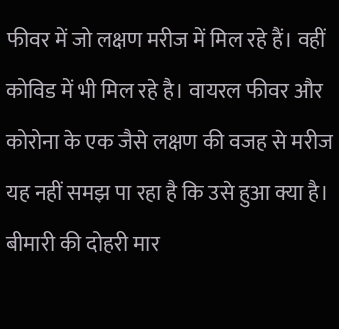फीवर में जो लक्षण मरीज में मिल रहे हैं। वहीं कोविड में भी मिल रहे है। वायरल फीवर और कोरोना के एक जैसे लक्षण की वजह से मरीज यह नहीं समझ पा रहा है कि उसे हुआ क्या है। बीमारी की दोहरी मार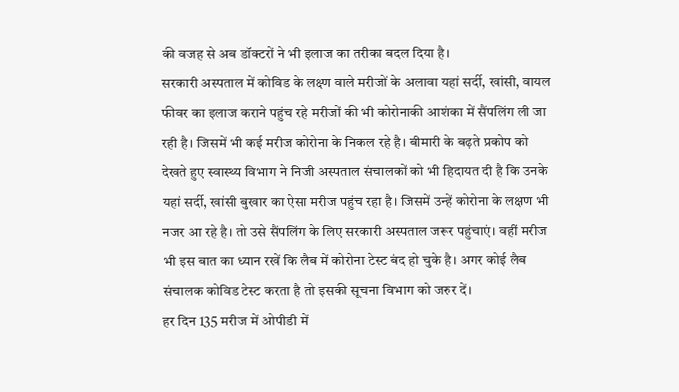की वजह से अब डॉक्टरों ने भी इलाज का तरीका बदल दिया है।
सरकारी अस्पताल में कोविड के लक्ष्ण वाले मरीजों के अलावा यहां सर्दी, खांसी, वायल फीवर का इलाज कराने पहुंच रहे मरीजों की भी कोरोनाकी आशंका में सैंपलिंग ली जा रही है। जिसमें भी कई मरीज कोरोना के निकल रहे है। बीमारी के बढ़ते प्रकोप को देखते हुए स्वास्थ्य विभाग ने निजी अस्पताल संचालकों को भी हिदायत दी है कि उनके यहां सर्दी, खांसी बुखार का ऐसा मरीज पहुंच रहा है। जिसमें उन्हें कोरोना के लक्षण भी नजर आ रहे है। तो उसे सैंपलिंग के लिए सरकारी अस्पताल जरूर पहुंचाएं। वहीं मरीज भी इस बात का ध्यान रखें कि लैब में कोरोना टेस्ट बंद हो चुके है। अगर कोई लैब संचालक कोविड टेस्ट करता है तो इसकी सूचना विभाग को जरुर दें।
हर दिन 135 मरीज में ओपीडी में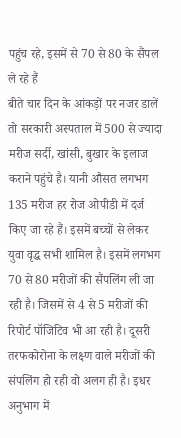पहुंच रहे, इसमें से 70 से 80 के सैंपल ले रहे हैं
बीते चार दिन के आंकड़ों पर नजर डालें तो सरकारी अस्पताल में 500 से ज्यादा मरीज सर्दी, खांसी, बुखार के इलाज कराने पहुंचे है। यानी औसत लगभग 135 मरीज हर रोज ओपीडी में दर्ज किए जा रहे हैं। इसमें बच्चों से लेकर युवा वृद्ध सभी शामिल है। इसमें लगभग 70 से 80 मरीजों की सैंपलिंग ली जा रही है। जिसमें से 4 से 5 मरीजों की रिपोर्ट पॉजिटिव भी आ रही है। दूसरी तरफकोरोना के लक्ष्ण वाले मरीजों की संपलिंग हो रही वो अलग ही है। इधर अनुभाग में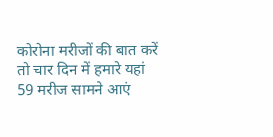कोरोना मरीजों की बात करें तो चार दिन में हमारे यहां 59 मरीज सामने आएं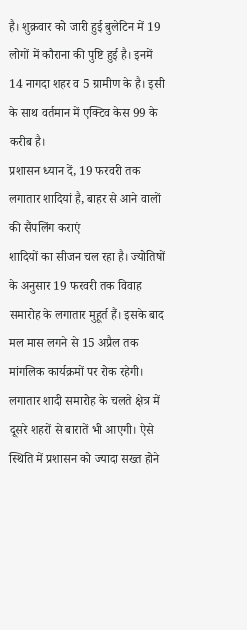है। शुक्रवार को जारी हुई बुलेटिन में 19 लोगों में कौराना की पुष्टि हुई है। इनमें 14 नागदा शहर व 5 ग्रामीण के है। इसी के साथ वर्तमान में एक्टिव केस 99 के करीब है।
प्रशासन ध्यान दें, 19 फरवरी तक लगातार शादियां है, बाहर से आने वालों की सैंपलिंग कराएं
शादियों का सीजन चल रहा है। ज्योतिषों के अनुसार 19 फरवरी तक विवाह समारोह के लगातार मुहूर्त हैं। इसके बाद मल मास लगने से 15 अप्रैल तक मांगलिक कार्यक्रमों पर रोक रहेगी। लगातार शादी समारोह के चलते क्षेत्र में दूसरे शहरों से बारातें भी आएगी। ऐसे स्थिति में प्रशासन को ज्यादा सख्त होने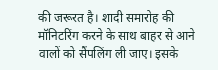की जरूरत है। शादी समारोह की मॉनिटरिंग करने के साथ बाहर से आने वालों को सैंपलिंग ली जाए। इसके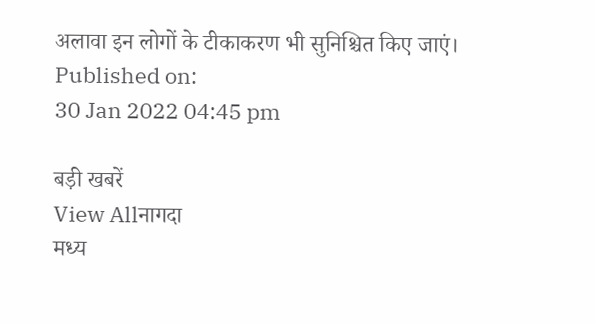अलावा इन लोगों के टीकाकरण भी सुनिश्चित किए जाएं।
Published on:
30 Jan 2022 04:45 pm

बड़ी खबरें
View Allनागदा
मध्य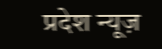प्रदेश न्यूज़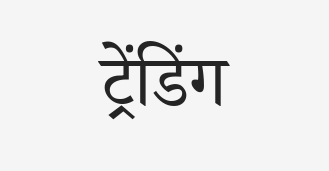ट्रेंडिंग